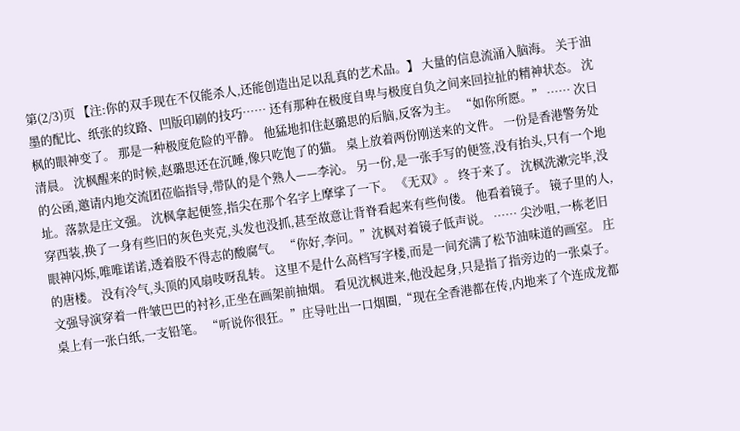第(2/3)页 【注:你的双手现在不仅能杀人,还能创造出足以乱真的艺术品。】 大量的信息流涌入脑海。 关于油墨的配比、纸张的纹路、凹版印刷的技巧…… 还有那种在极度自卑与极度自负之间来回拉扯的精神状态。 沈枫的眼神变了。 那是一种极度危险的平静。 他猛地扣住赵璐思的后脑,反客为主。 “如你所愿。” …… 次日清晨。 沈枫醒来的时候,赵璐思还在沉睡,像只吃饱了的猫。 桌上放着两份刚送来的文件。 一份是香港警务处的公函,邀请内地交流团莅临指导,带队的是个熟人——李沁。 另一份,是一张手写的便签,没有抬头,只有一个地址。落款是庄文强。 沈枫拿起便签,指尖在那个名字上摩挲了一下。 《无双》。 终于来了。 沈枫洗漱完毕,没穿西装,换了一身有些旧的灰色夹克,头发也没抓,甚至故意让背脊看起来有些佝偻。 他看着镜子。 镜子里的人,眼神闪烁,唯唯诺诺,透着股不得志的酸腐气。 “你好,李问。”沈枫对着镜子低声说。 …… 尖沙咀,一栋老旧的唐楼。 没有冷气,头顶的风扇吱呀乱转。 这里不是什么高档写字楼,而是一间充满了松节油味道的画室。 庄文强导演穿着一件皱巴巴的衬衫,正坐在画架前抽烟。 看见沈枫进来,他没起身,只是指了指旁边的一张桌子。 桌上有一张白纸,一支铅笔。 “听说你很狂。”庄导吐出一口烟圈,“现在全香港都在传,内地来了个连成龙都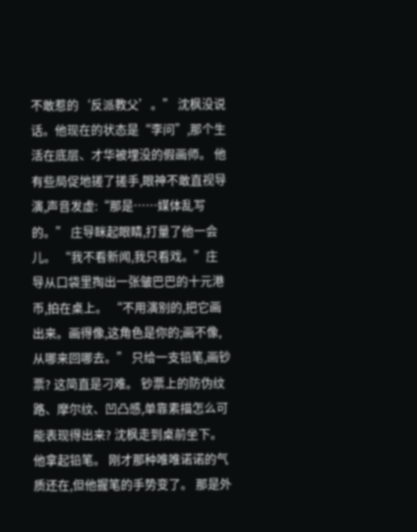不敢惹的‘反派教父’。” 沈枫没说话。他现在的状态是“李问”,那个生活在底层、才华被埋没的假画师。 他有些局促地搓了搓手,眼神不敢直视导演,声音发虚:“那是……媒体乱写的。” 庄导眯起眼睛,打量了他一会儿。 “我不看新闻,我只看戏。”庄 导从口袋里掏出一张皱巴巴的十元港币,拍在桌上。 “不用演别的,把它画出来。画得像,这角色是你的;画不像,从哪来回哪去。” 只给一支铅笔,画钞票? 这简直是刁难。 钞票上的防伪纹路、摩尔纹、凹凸感,单靠素描怎么可能表现得出来? 沈枫走到桌前坐下。 他拿起铅笔。 刚才那种唯唯诺诺的气质还在,但他握笔的手势变了。 那是外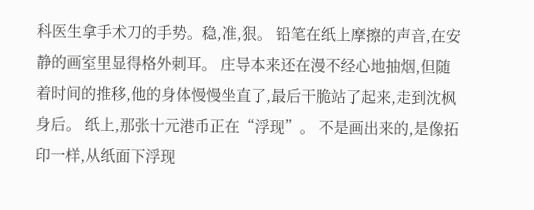科医生拿手术刀的手势。稳,准,狠。 铅笔在纸上摩擦的声音,在安静的画室里显得格外刺耳。 庄导本来还在漫不经心地抽烟,但随着时间的推移,他的身体慢慢坐直了,最后干脆站了起来,走到沈枫身后。 纸上,那张十元港币正在“浮现”。 不是画出来的,是像拓印一样,从纸面下浮现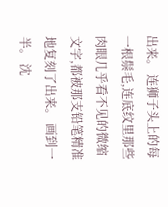出来。 连狮子头上的每一根鬃毛,连底纹里那些肉眼几乎看不见的微缩文字,都被那支铅笔精准地复刻了出来。 画到一半。 沈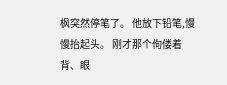枫突然停笔了。 他放下铅笔,慢慢抬起头。 刚才那个佝偻着背、眼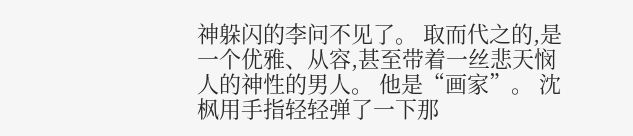神躲闪的李问不见了。 取而代之的,是一个优雅、从容,甚至带着一丝悲天悯人的神性的男人。 他是“画家”。 沈枫用手指轻轻弹了一下那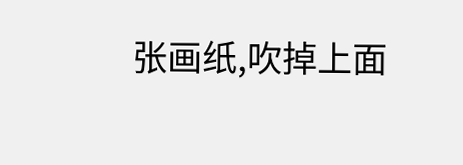张画纸,吹掉上面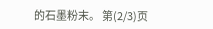的石墨粉末。 第(2/3)页